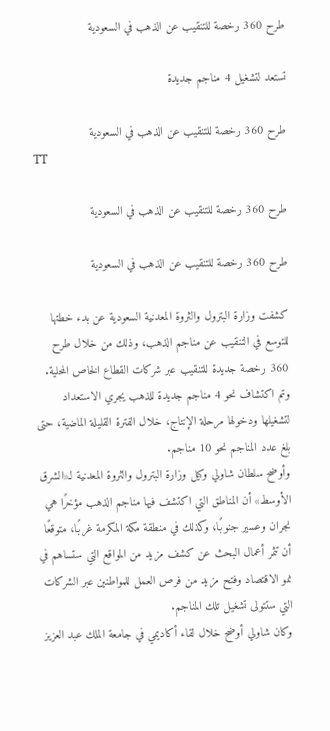طرح 360 رخصة للتنقيب عن الذهب في السعودية

تستعد لتشغيل 4 مناجم جديدة

طرح 360 رخصة للتنقيب عن الذهب في السعودية
TT

طرح 360 رخصة للتنقيب عن الذهب في السعودية

طرح 360 رخصة للتنقيب عن الذهب في السعودية

كشفت وزارة البترول والثروة المعدنية السعودية عن بدء خطتها للتوسع في التنقيب عن مناجم الذهب، وذلك من خلال طرح 360 رخصة جديدة للتنقيب عبر شركات القطاع الخاص المحلية.
وتم اكتشاف نحو 4 مناجم جديدة للذهب يجري الاستعداد لتشغيلها ودخولها مرحلة الإنتاج، خلال الفترة القليلة الماضية، حتى بلغ عدد المناجم نحو 10 مناجم.
وأوضح سلطان شاولي وكيل وزارة البترول والثروة المعدنية لـ«الشرق الأوسط» أن المناطق التي اكتشف فيها مناجم الذهب مؤخرًا هي نجران وعسير جنوبًا، وكذلك في منطقة مكة المكرمة غربًا، متوقعًا أن تثمر أعمال البحث عن كشف مزيد من المواقع التي ستساهم في نمو الاقتصاد وفتح مزيد من فرص العمل للمواطنين عبر الشركات التي ستتولى تشغيل تلك المناجم.
وكان شاولي أوضح خلال لقاء أكاديمي في جامعة الملك عبد العزيز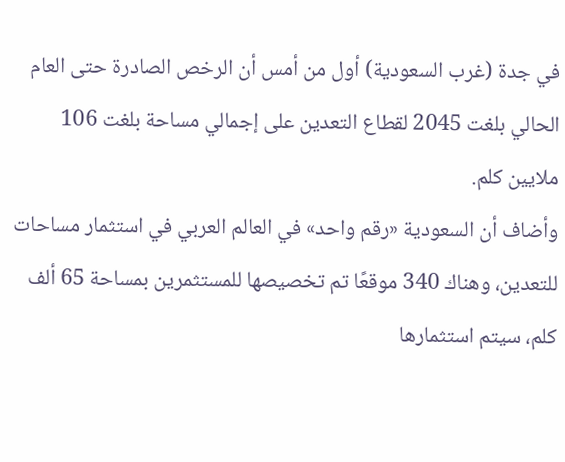في جدة (غرب السعودية) أول من أمس أن الرخص الصادرة حتى العام الحالي بلغت 2045 لقطاع التعدين على إجمالي مساحة بلغت 106 ملايين كلم.
وأضاف أن السعودية «رقم واحد» في العالم العربي في استثمار مساحات للتعدين، وهناك 340 موقعًا تم تخصيصها للمستثمرين بمساحة 65 ألف كلم، سيتم استثمارها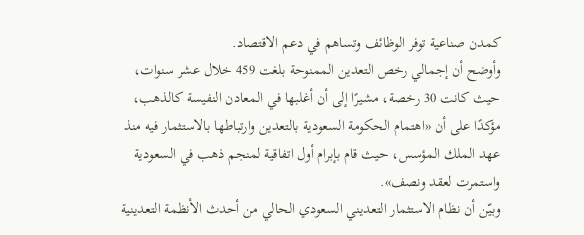كمدن صناعية توفر الوظائف وتساهم في دعم الاقتصاد.
وأوضح أن إجمالي رخص التعدين الممنوحة بلغت 459 خلال عشر سنوات، حيث كانت 30 رخصة، مشيرًا إلى أن أغلبها في المعادن النفيسة كالذهب، مؤكدًا على أن «اهتمام الحكومة السعودية بالتعدين وارتباطها بالاستثمار فيه منذ عهد الملك المؤسس، حيث قام بإبرام أول اتفاقية لمنجم ذهب في السعودية واستمرت لعقد ونصف».
وبيّن أن نظام الاستثمار التعديني السعودي الحالي من أحدث الأنظمة التعدينية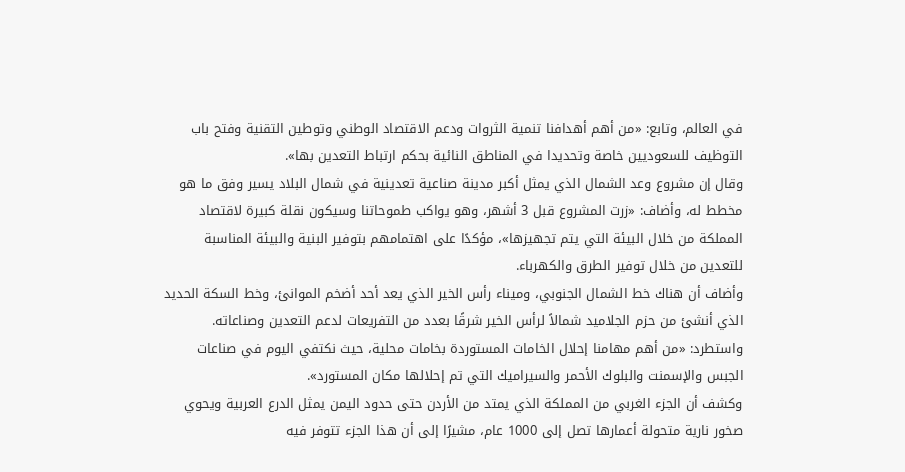في العالم، وتابع: «من أهم أهدافنا تنمية الثروات ودعم الاقتصاد الوطني وتوطين التقنية وفتح باب التوظيف للسعوديين خاصة وتحديدا في المناطق النائية بحكم ارتباط التعدين بها».
وقال إن مشروع وعد الشمال الذي يمثل أكبر مدينة صناعية تعدينية في شمال البلاد يسير وفق ما هو مخطط له، وأضاف: «زرت المشروع قبل 3 أشهر، وهو يواكب طموحاتنا وسيكون نقلة كبيرة لاقتصاد المملكة من خلال البيئة التي يتم تجهيزها»، مؤكدًا على اهتمامهم بتوفير البنية والبيئة المناسبة للتعدين من خلال توفير الطرق والكهرباء.
وأضاف أن هناك خط الشمال الجنوبي، وميناء رأس الخير الذي يعد أحد أضخم الموانئ، وخط السكة الحديد الذي أنشئ من حزم الجلاميد شمالاً لرأس الخير شرقًا بعدد من التفريعات لدعم التعدين وصناعاته.
واستطرد: «من أهم مهامنا إحلال الخامات المستوردة بخامات محلية، حيث نكتفي اليوم في صناعات الجبس والإسمنت والبلوك الأحمر والسيراميك التي تم إحلالها مكان المستورد».
وكشف أن الجزء الغربي من المملكة الذي يمتد من الأردن حتى حدود اليمن يمثل الدرع العربية ويحوي صخور نارية متحولة أعمارها تصل إلى 1000 عام، مشيرًا إلى أن هذا الجزء تتوفر فيه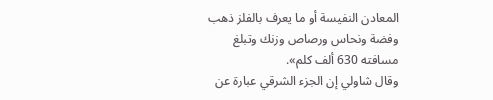المعادن النفيسة أو ما يعرف بالفلز ذهب وفضة ونحاس ورصاص وزنك وتبلغ مسافته 630 ألف كلم».
وقال شاولي إن الجزء الشرقي عبارة عن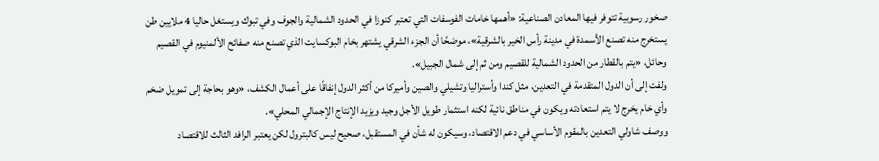صخور رسوبية تتوفر فيها المعادن الصناعية: «أهمها خامات الفوسفات التي تعتبر كنوزا في الحدود الشمالية والجوف وفي تبوك ويستغل حاليا 4 ملايين طن يستخرج منه تصنع الأسمدة في مدينة رأس الخير بالشرقية»، موضحًا أن الجزء الشرقي يشتهر بخام البوكسايت الذي تصنع منه صفائح الألمنيوم في القصيم وحائل، «يتم بالقطار من الحدود الشمالية للقصيم ومن ثم إلى شمال الجبيل».
ولفت إلى أن الدول المتقدمة في التعدين، مثل كندا وأستراليا وتشيلي والصين وأميركا من أكثر الدول إنفاقًا على أعمال الكشف، «وهو بحاجة إلى تمويل ضخم وأي خام يخرج لا يتم استعادته ويكون في مناطق نائية لكنه استثمار طويل الأجل وجيد ويزيد الإنتاج الإجمالي المحلي».
ووصف شاولي التعدين بالمقوم الأساسي في دعم الاقتصاد، وسيكون له شأن في المستقبل، صحيح ليس كالبترول لكن يعتبر الرافد الثالث للاقتصاد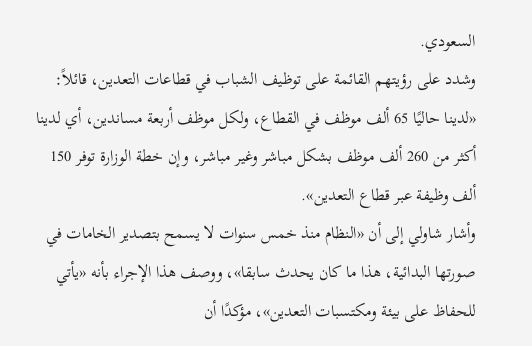السعودي.
وشدد على رؤيتهم القائمة على توظيف الشباب في قطاعات التعدين، قائلاً: «لدينا حاليًا 65 ألف موظف في القطاع، ولكل موظف أربعة مساندين، أي لدينا أكثر من 260 ألف موظف بشكل مباشر وغير مباشر، وإن خطة الوزارة توفر 150 ألف وظيفة عبر قطاع التعدين».
وأشار شاولي إلى أن «النظام منذ خمس سنوات لا يسمح بتصدير الخامات في صورتها البدائية، هذا ما كان يحدث سابقا»، ووصف هذا الإجراء بأنه «يأتي للحفاظ على بيئة ومكتسبات التعدين»، مؤكدًا أن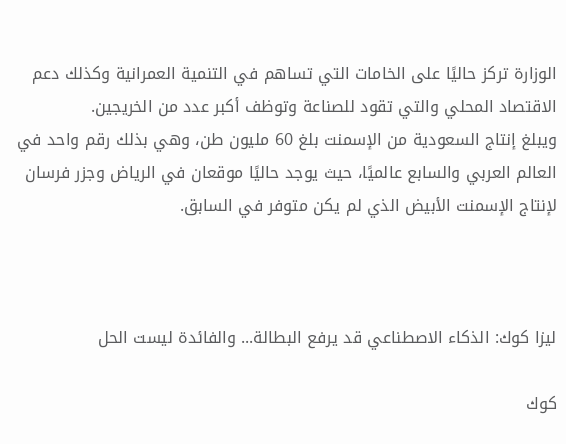الوزارة تركز حاليًا على الخامات التي تساهم في التنمية العمرانية وكذلك دعم الاقتصاد المحلي والتي تقود للصناعة وتوظف أكبر عدد من الخريجين.
ويبلغ إنتاج السعودية من الإسمنت بلغ 60 مليون طن، وهي بذلك رقم واحد في العالم العربي والسابع عالميًا، حيث يوجد حاليًا موقعان في الرياض وجزر فرسان لإنتاج الإسمنت الأبيض الذي لم يكن متوفر في السابق.



ليزا كوك: الذكاء الاصطناعي قد يرفع البطالة... والفائدة ليست الحل

كوك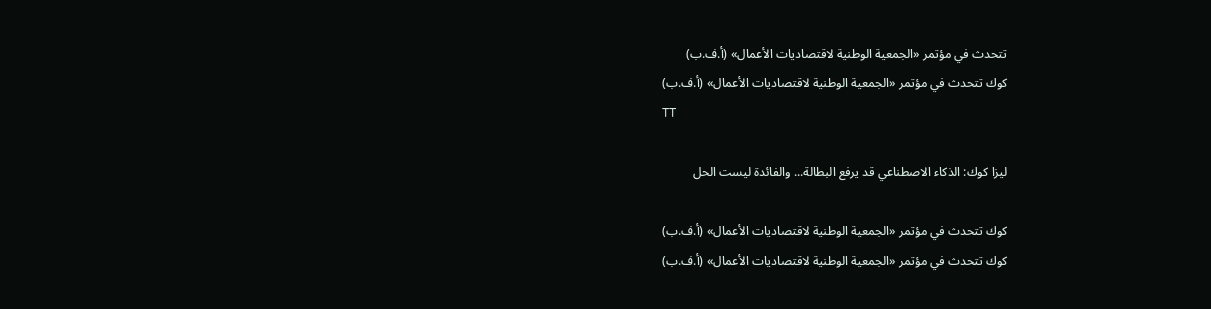تتحدث في مؤتمر «الجمعية الوطنية لاقتصاديات الأعمال» (أ.ف.ب)
كوك تتحدث في مؤتمر «الجمعية الوطنية لاقتصاديات الأعمال» (أ.ف.ب)
TT

ليزا كوك: الذكاء الاصطناعي قد يرفع البطالة... والفائدة ليست الحل

كوك تتحدث في مؤتمر «الجمعية الوطنية لاقتصاديات الأعمال» (أ.ف.ب)
كوك تتحدث في مؤتمر «الجمعية الوطنية لاقتصاديات الأعمال» (أ.ف.ب)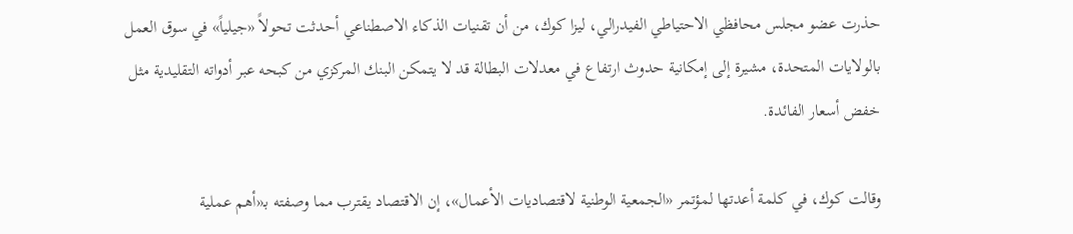حذرت عضو مجلس محافظي الاحتياطي الفيدرالي، ليزا كوك، من أن تقنيات الذكاء الاصطناعي أحدثت تحولاً «جيلياً» في سوق العمل بالولايات المتحدة، مشيرة إلى إمكانية حدوث ارتفاع في معدلات البطالة قد لا يتمكن البنك المركزي من كبحه عبر أدواته التقليدية مثل خفض أسعار الفائدة.

وقالت كوك، في كلمة أعدتها لمؤتمر «الجمعية الوطنية لاقتصاديات الأعمال»، إن الاقتصاد يقترب مما وصفته بـ«أهم عملية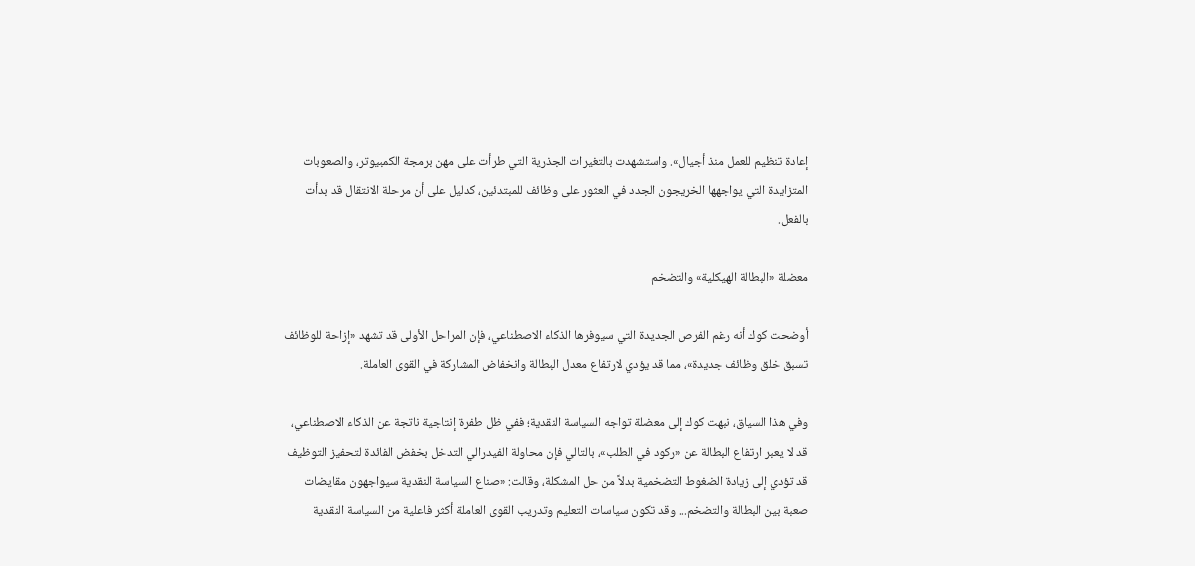إعادة تنظيم للعمل منذ أجيال». واستشهدت بالتغيرات الجذرية التي طرأت على مهن برمجة الكمبيوتر، والصعوبات المتزايدة التي يواجهها الخريجون الجدد في العثور على وظائف للمبتدئين، كدليل على أن مرحلة الانتقال قد بدأت بالفعل.

معضلة «البطالة الهيكلية» والتضخم

أوضحت كوك أنه رغم الفرص الجديدة التي سيوفرها الذكاء الاصطناعي، فإن المراحل الأولى قد تشهد «إزاحة للوظائف تسبق خلق وظائف جديدة»، مما قد يؤدي لارتفاع معدل البطالة وانخفاض المشاركة في القوى العاملة.

وفي هذا السياق، نبهت كوك إلى معضلة تواجه السياسة النقدية؛ ففي ظل طفرة إنتاجية ناتجة عن الذكاء الاصطناعي، قد لا يعبر ارتفاع البطالة عن «ركود في الطلب»، بالتالي فإن محاولة الفيدرالي التدخل بخفض الفائدة لتحفيز التوظيف قد تؤدي إلى زيادة الضغوط التضخمية بدلاً من حل المشكلة، وقالت: «صناع السياسة النقدية سيواجهون مقايضات صعبة بين البطالة والتضخم... وقد تكون سياسات التعليم وتدريب القوى العاملة أكثر فاعلية من السياسة النقدية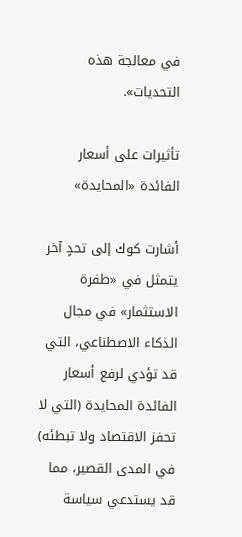في معالجة هذه التحديات».

تأثيرات على أسعار الفائدة «المحايدة»

أشارت كوك إلى تحدٍ آخر يتمثل في «طفرة الاستثمار» في مجال الذكاء الاصطناعي، التي قد تؤدي لرفع أسعار الفائدة المحايدة (التي لا تحفز الاقتصاد ولا تبطئه) في المدى القصير، مما قد يستدعي سياسة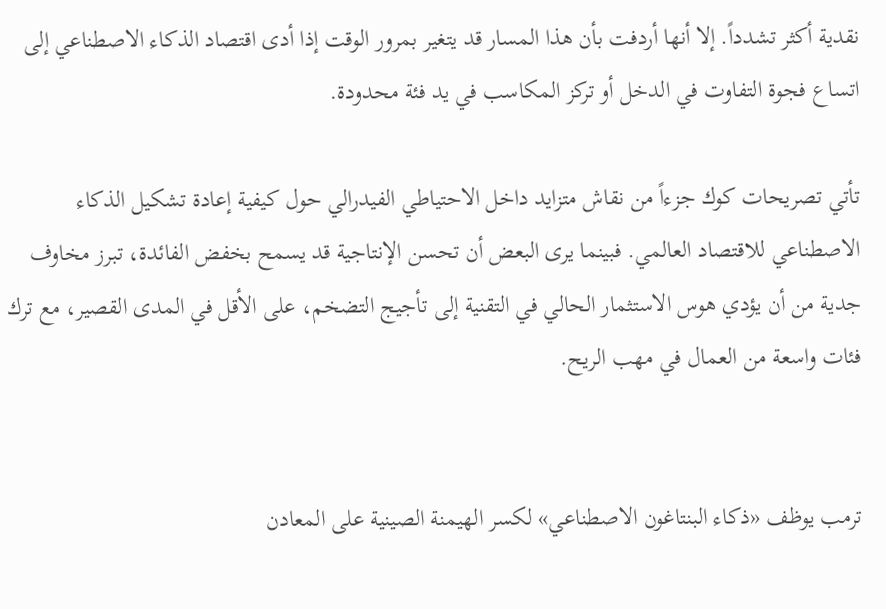نقدية أكثر تشدداً. إلا أنها أردفت بأن هذا المسار قد يتغير بمرور الوقت إذا أدى اقتصاد الذكاء الاصطناعي إلى اتساع فجوة التفاوت في الدخل أو تركز المكاسب في يد فئة محدودة.

تأتي تصريحات كوك جزءاً من نقاش متزايد داخل الاحتياطي الفيدرالي حول كيفية إعادة تشكيل الذكاء الاصطناعي للاقتصاد العالمي. فبينما يرى البعض أن تحسن الإنتاجية قد يسمح بخفض الفائدة، تبرز مخاوف جدية من أن يؤدي هوس الاستثمار الحالي في التقنية إلى تأجيج التضخم، على الأقل في المدى القصير، مع ترك فئات واسعة من العمال في مهب الريح.


ترمب يوظف «ذكاء البنتاغون الاصطناعي» لكسر الهيمنة الصينية على المعادن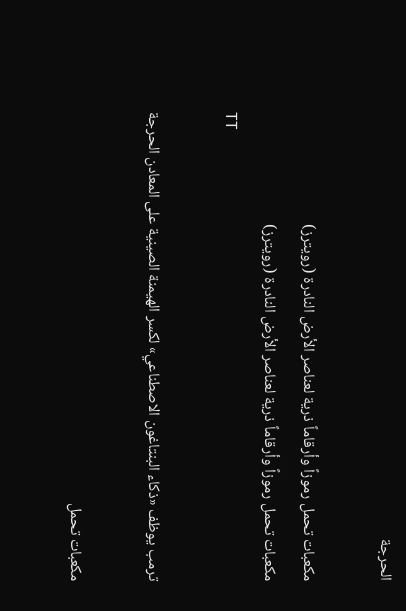الحرجة

مكعبات تحمل رموزاً وأرقاماً ذرية لعناصر الأرض النادرة (رويترز)
مكعبات تحمل رموزاً وأرقاماً ذرية لعناصر الأرض النادرة (رويترز)
TT

ترمب يوظف «ذكاء البنتاغون الاصطناعي» لكسر الهيمنة الصينية على المعادن الحرجة

مكعبات تحمل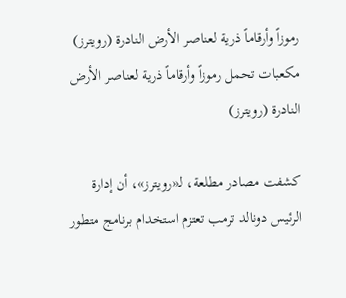رموزاً وأرقاماً ذرية لعناصر الأرض النادرة (رويترز)
مكعبات تحمل رموزاً وأرقاماً ذرية لعناصر الأرض النادرة (رويترز)

كشفت مصادر مطلعة، لـ«رويترز»، أن إدارة الرئيس دونالد ترمب تعتزم استخدام برنامج متطور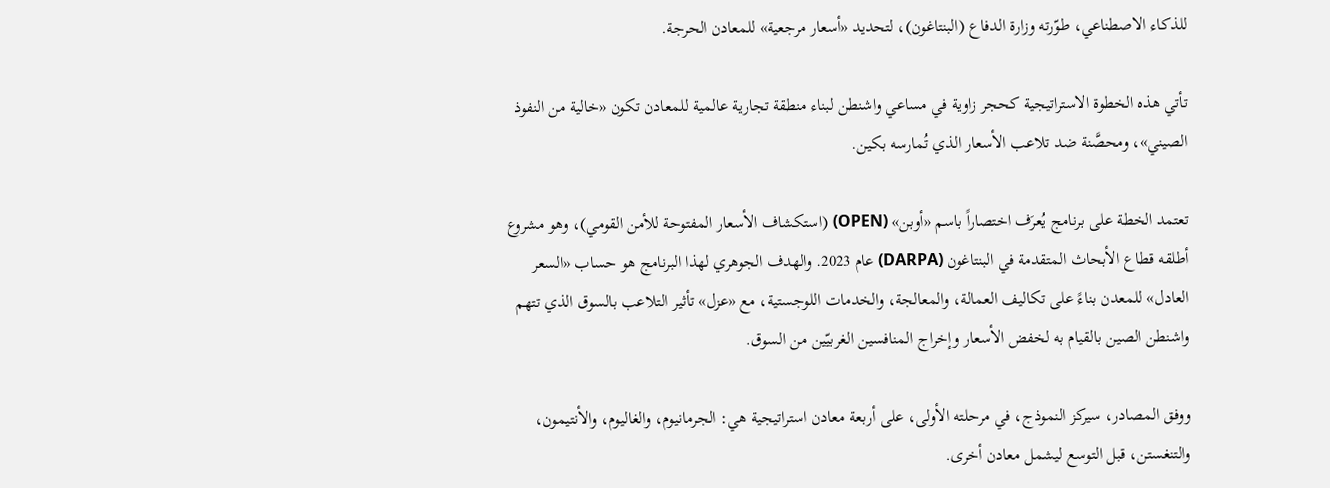للذكاء الاصطناعي، طوّرته وزارة الدفاع (البنتاغون)، لتحديد «أسعار مرجعية» للمعادن الحرجة.

تأتي هذه الخطوة الاستراتيجية كحجر زاوية في مساعي واشنطن لبناء منطقة تجارية عالمية للمعادن تكون «خالية من النفوذ الصيني»، ومحصَّنة ضد تلاعب الأسعار الذي تُمارسه بكين.

تعتمد الخطة على برنامج يُعرَف اختصاراً باسم «أوبن» (OPEN) (استكشاف الأسعار المفتوحة للأمن القومي)، وهو مشروع أطلقه قطاع الأبحاث المتقدمة في البنتاغون (DARPA) عام 2023. والهدف الجوهري لهذا البرنامج هو حساب «السعر العادل» للمعدن بناءً على تكاليف العمالة، والمعالجة، والخدمات اللوجستية، مع «عزل» تأثير التلاعب بالسوق الذي تتهم واشنطن الصين بالقيام به لخفض الأسعار وإخراج المنافسين الغربيّين من السوق.

ووفق المصادر، سيركز النموذج، في مرحلته الأولى، على أربعة معادن استراتيجية هي: الجرمانيوم، والغاليوم، والأنتيمون، والتنغستن، قبل التوسع ليشمل معادن أخرى.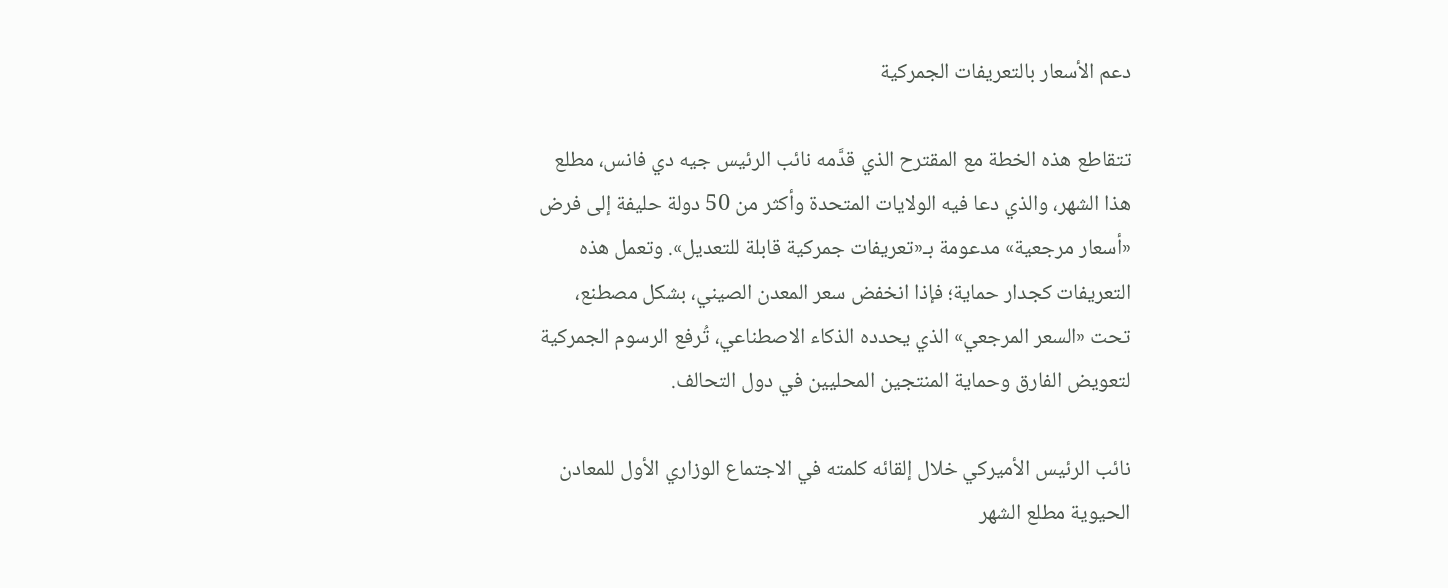دعم الأسعار بالتعريفات الجمركية

تتقاطع هذه الخطة مع المقترح الذي قدَّمه نائب الرئيس جيه دي فانس، مطلع هذا الشهر، والذي دعا فيه الولايات المتحدة وأكثر من 50 دولة حليفة إلى فرض «أسعار مرجعية» مدعومة بـ«تعريفات جمركية قابلة للتعديل». وتعمل هذه التعريفات كجدار حماية؛ فإذا انخفض سعر المعدن الصيني، بشكل مصطنع، تحت «السعر المرجعي» الذي يحدده الذكاء الاصطناعي، تُرفع الرسوم الجمركية لتعويض الفارق وحماية المنتجين المحليين في دول التحالف.

نائب الرئيس الأميركي خلال إلقائه كلمته في الاجتماع الوزاري الأول للمعادن الحيوية مطلع الشهر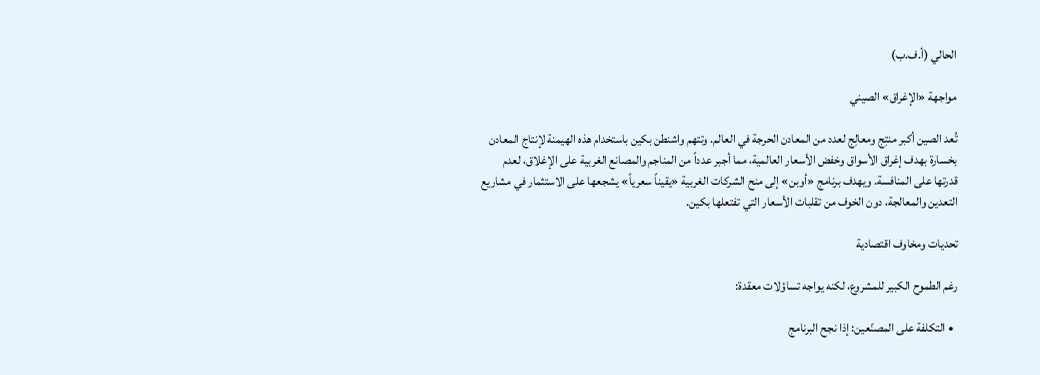الحالي (أ.ف.ب)

مواجهة «الإغراق» الصيني

تُعد الصين أكبر منتِج ومعالِج لعدد من المعادن الحرجة في العالم. وتتهم واشنطن بكين باستخدام هذه الهيمنة لإنتاج المعادن بخسارة بهدف إغراق الأسواق وخفض الأسعار العالمية، مما أجبر عدداً من المناجم والمصانع الغربية على الإغلاق، لعدم قدرتها على المنافسة. ويهدف برنامج «أوبن» إلى منح الشركات الغربية «يقيناً سعرياً» يشجعها على الاستثمار في مشاريع التعدين والمعالجة، دون الخوف من تقلبات الأسعار التي تفتعلها بكين.

تحديات ومخاوف اقتصادية

رغم الطموح الكبير للمشروع، لكنه يواجه تساؤلات معقدة:

  • التكلفة على المصنّعين: إذا نجح البرنامج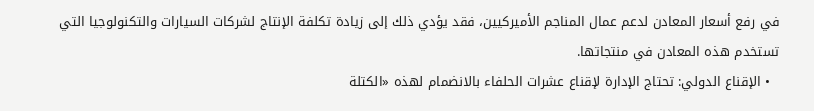في رفع أسعار المعادن لدعم عمال المناجم الأميركيين، فقد يؤدي ذلك إلى زيادة تكلفة الإنتاج لشركات السيارات والتكنولوجيا التي تستخدم هذه المعادن في منتجاتها.
  • الإقناع الدولي: تحتاج الإدارة لإقناع عشرات الحلفاء بالانضمام لهذه «الكتلة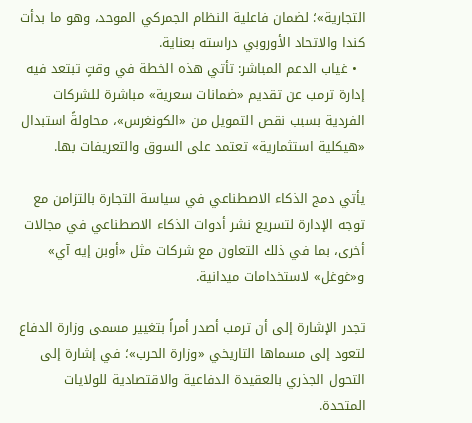التجارية»؛ لضمان فاعلية النظام الجمركي الموحد، وهو ما بدأت كندا والاتحاد الأوروبي دراسته بعناية.
  • غياب الدعم المباشر: تأتي هذه الخطة في وقتٍ تبتعد فيه إدارة ترمب عن تقديم «ضمانات سعرية» مباشرة للشركات الفردية بسبب نقص التمويل من «الكونغرس»، محاولةً استبدال «هيكلية استثمارية» تعتمد على السوق والتعريفات بها.

يأتي دمج الذكاء الاصطناعي في سياسة التجارة بالتزامن مع توجه الإدارة لتسريع نشر أدوات الذكاء الاصطناعي في مجالات أخرى، بما في ذلك التعاون مع شركات مثل «أوبن إيه آي» و«غوغل» لاستخدامات ميدانية.

تجدر الإشارة إلى أن ترمب أصدر أمراً بتغيير مسمى وزارة الدفاع لتعود إلى مسماها التاريخي «وزارة الحرب»؛ في إشارة إلى التحول الجذري بالعقيدة الدفاعية والاقتصادية للولايات المتحدة.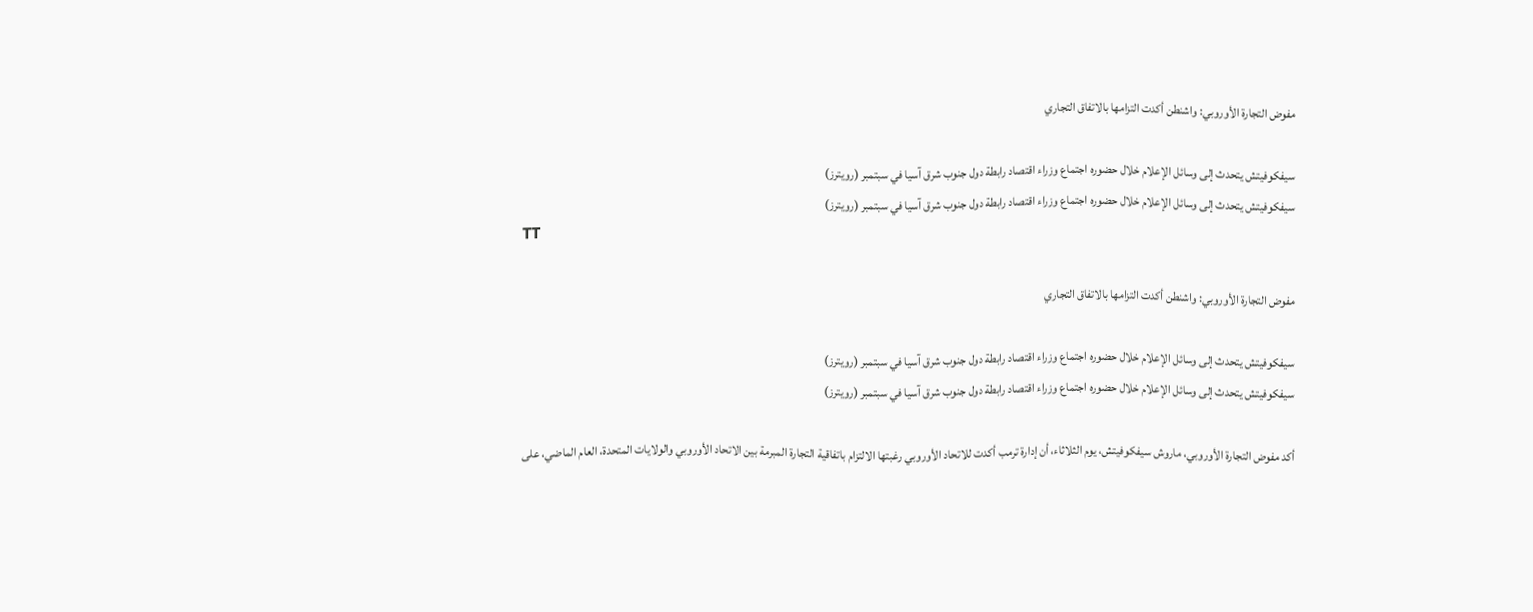مفوض التجارة الأوروبي: واشنطن أكدت التزامها بالاتفاق التجاري

سيفكوفيتش يتحدث إلى وسائل الإعلام خلال حضوره اجتماع وزراء اقتصاد رابطة دول جنوب شرق آسيا في سبتمبر (رويترز)
سيفكوفيتش يتحدث إلى وسائل الإعلام خلال حضوره اجتماع وزراء اقتصاد رابطة دول جنوب شرق آسيا في سبتمبر (رويترز)
TT

مفوض التجارة الأوروبي: واشنطن أكدت التزامها بالاتفاق التجاري

سيفكوفيتش يتحدث إلى وسائل الإعلام خلال حضوره اجتماع وزراء اقتصاد رابطة دول جنوب شرق آسيا في سبتمبر (رويترز)
سيفكوفيتش يتحدث إلى وسائل الإعلام خلال حضوره اجتماع وزراء اقتصاد رابطة دول جنوب شرق آسيا في سبتمبر (رويترز)

أكد مفوض التجارة الأوروبي، ماروش سيفكوفيتش، يوم الثلاثاء، أن إدارة ترمب أكدت للاتحاد الأوروبي رغبتها الالتزام باتفاقية التجارة المبرمة بين الاتحاد الأوروبي والولايات المتحدة، العام الماضي، على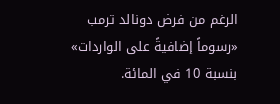الرغم من فرض دونالد ترمب «رسوماً إضافيةً على الواردات» بنسبة 10 في المائة.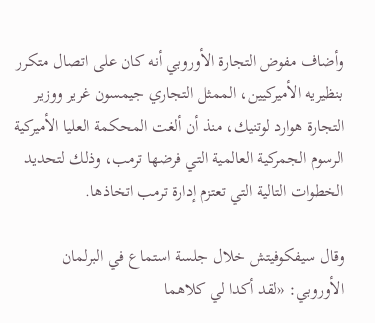وأضاف مفوض التجارة الأوروبي أنه كان على اتصال متكرر بنظيريه الأميركيين، الممثل التجاري جيمسون غرير ووزير التجارة هوارد لوتنيك، منذ أن ألغت المحكمة العليا الأميركية الرسوم الجمركية العالمية التي فرضها ترمب، وذلك لتحديد الخطوات التالية التي تعتزم إدارة ترمب اتخاذها.

وقال سيفكوفيتش خلال جلسة استماع في البرلمان الأوروبي: «لقد أكدا لي كلاهما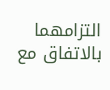التزامهما بالاتفاق مع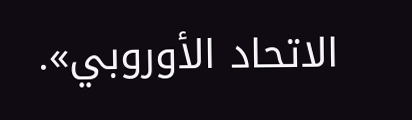الاتحاد الأوروبي».